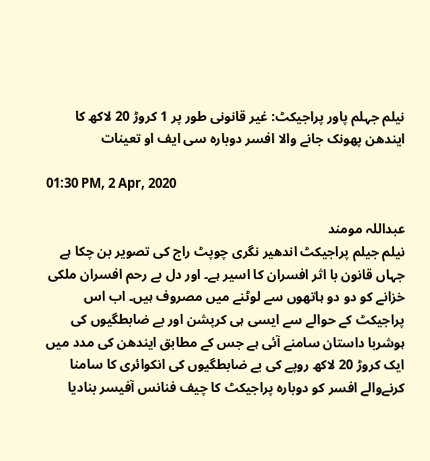نیلم جہلم پاور پراجیکٹ: غیر قانونی طور پر 1 کروڑ 20 لاکھ کا ایندھن پھونک جانے والا افسر دوبارہ سی ایف او تعینات

01:30 PM, 2 Apr, 2020

عبداللہ مومند
نیلم جیلم پراجیکٹ اندھیر نگری چوپٹ راج کی تصویر بن چکا ہے جہاں قانون با اثر افسران کا اسیر ہے۔ اور دل بے رحم افسران ملکی خزانے کو دو دو ہاتھوں سے لوٹنے میں مصروف ہیں۔ اب اس پراجیکٹ کے حوالے سے ایسی ہی کرپشن اور بے ضابطگیوں کی ہوشربا داستان سامنے آئی ہے جس کے مطابق ایندھن کی مدد میں ایک کروڑ 20 لاکھ روپے کی بے ضابطگیوں کی انکوائری کا سامنا کرنےوالے افسر کو دوبارہ پراجیکٹ کا چیف فنانس آفیسر بنادیا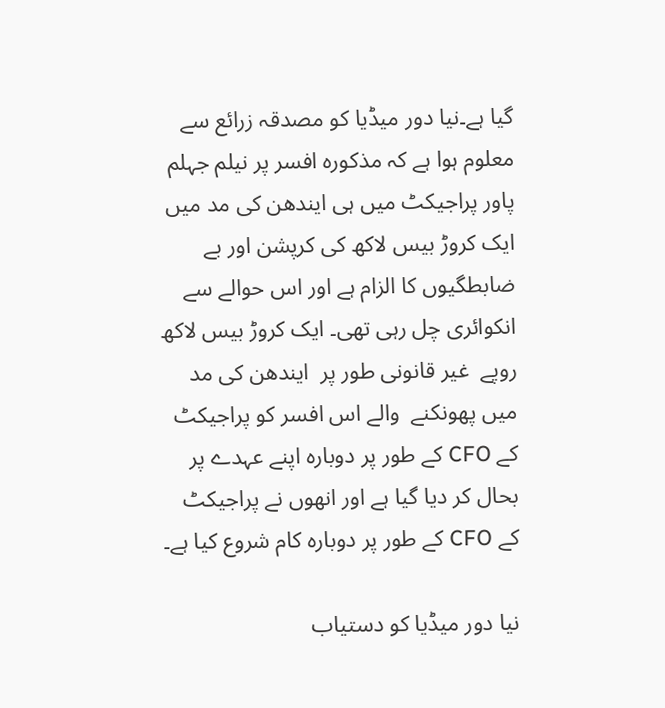گیا ہے۔نیا دور میڈیا کو مصدقہ زرائع سے معلوم ہوا ہے کہ مذکورہ افسر پر نیلم جہلم پاور پراجیکٹ میں ہی ایندھن کی مد میں ایک کروڑ بیس لاکھ کی کرپشن اور بے ضابطگیوں کا الزام ہے اور اس حوالے سے انکوائری چل رہی تھی۔ ایک کروڑ بیس لاکھ روپے  غیر قانونی طور پر  ایندھن کی مد میں پھونکنے  والے اس افسر کو پراجیکٹ کے CFO کے طور پر دوبارہ اپنے عہدے پر بحال کر دیا گیا ہے اور انھوں نے پراجیکٹ کے CFO کے طور پر دوبارہ کام شروع کیا ہے۔

نیا دور میڈیا کو دستیاب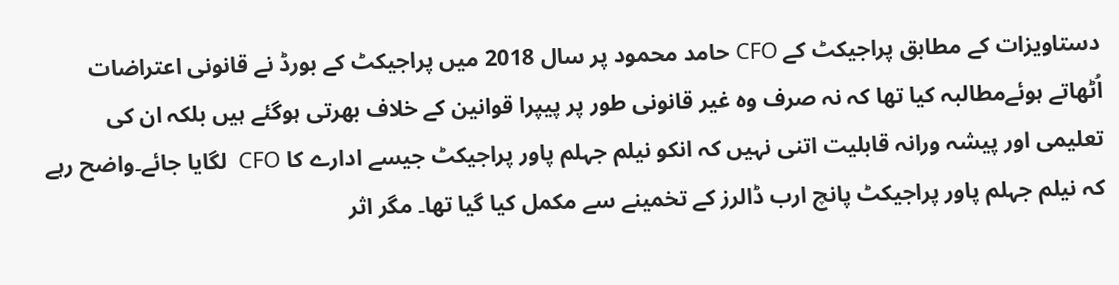دستاویزات کے مطابق پراجیکٹ کے CFO حامد محمود پر سال 2018 میں پراجیکٹ کے بورڈ نے قانونی اعتراضات اُٹھاتے ہوئےمطالبہ کیا تھا کہ نہ صرف وہ غیر قانونی طور پر پیپرا قوانین کے خلاف بھرتی ہوگئے ہیں بلکہ ان کی تعلیمی اور پیشہ ورانہ قابلیت اتنی نہیں کہ انکو نیلم جہلم پاور پراجیکٹ جیسے ادارے کا CFO  لگایا جائے۔واضح رہے کہ نیلم جہلم پاور پراجیکٹ پانچ ارب ڈالرز کے تخمینے سے مکمل کیا گیا تھا۔ مگر اثر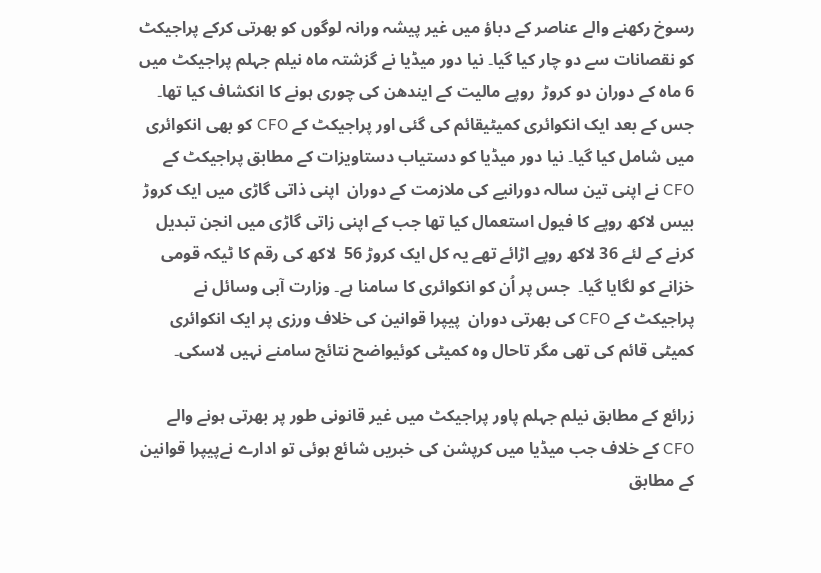رسوخ رکھنے والے عناصر کے دباؤ میں غیر پیشہ ورانہ لوگوں کو بھرتی کرکے پراجیکٹ کو نقصانات سے دو چار کیا گیا۔ نیا دور میڈیا نے گزشتہ ماہ نیلم جہلم پراجیکٹ میں 6 ماہ کے دوران دو کروڑ  روپے مالیت کے ایندھن کی چوری ہونے کا انکشاف کیا تھا۔ جس کے بعد ایک انکوائری کمیٹیقائم کی گئی اور پراجیکٹ کے CFO کو بھی انکوائری میں شامل کیا گیا۔ نیا دور میڈیا کو دستیاب دستاویزات کے مطابق پراجیکٹ کے CFO نے اپنی تین سالہ دورانیے کی ملازمت کے دوران  اپنی ذاتی گاڑی میں ایک کروڑ بیس لاکھ روپے کا فیول استعمال کیا تھا جب کے اپنی زاتی گاڑی میں انجن تبدیل کرنے کے لئے 36 لاکھ روپے اڑائے تھے یہ کل ایک کروڑ 56  لاکھ کی رقم کا ٹیکہ قومی خزانے کو لگایا گیا۔  جس پر اُن کو انکوائری کا سامنا ہے۔ وزارت آبی وسائل نے پراجیکٹ کے CFO کی بھرتی دوران  پیپرا قوانین کی خلاف ورزی پر ایک انکوائری کمیٹی قائم کی تھی مگر تاحال وہ کمیٹی کوئیواضح نتائج سامنے نہیں لاسکی۔

زرائع کے مطابق نیلم جہلم پاور پراجیکٹ میں غیر قانونی طور پر بھرتی ہونے والے CFO کے خلاف جب میڈیا میں کرپشن کی خبریں شائع ہوئی تو ادارے نےپیپرا قوانین کے مطابق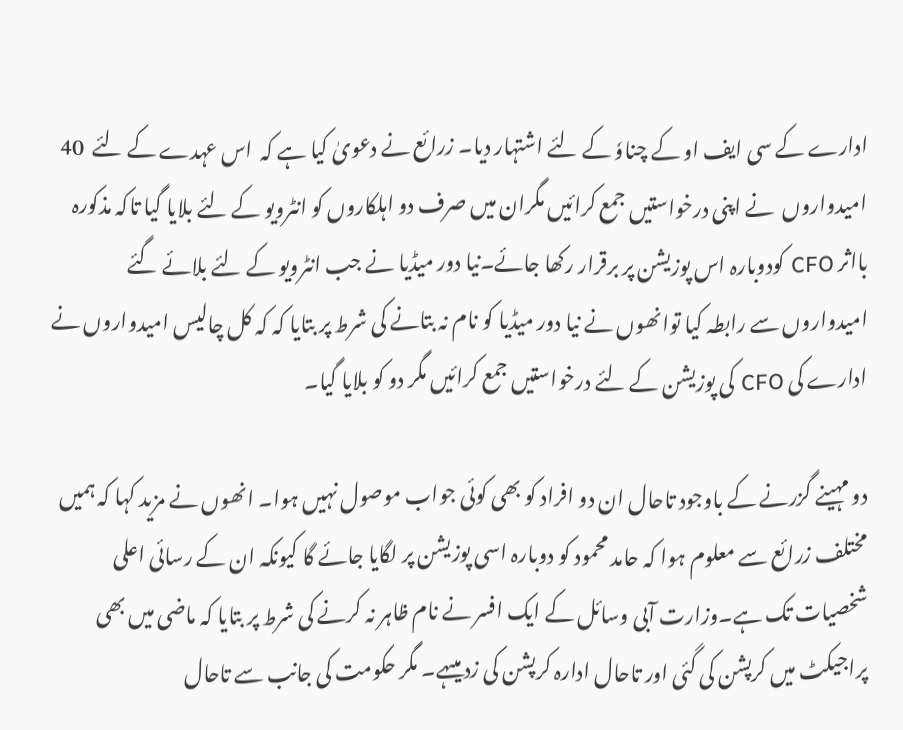ادارے کے سی ایف او کے چناوٗ کے لئے اشتہار دیا۔ زرائع نے دعویٰ کیا ہے کہ  اس عہدے کے لئے  40 امیدواروں  نے اپنی درخواستیں جمع کرائیں مگران میں صرف دو اہلکاروں کو انٹرویو کے لئے بلایا گیا تاکہ مذکورہ بااثر CFO کودوبارہ اس پوزیشن پر برقرار رکھا جائے۔نیا دور میڈیا نے جب انٹرویو کے لئے بلائے گئے امیدواروں سے رابطہ کیا توانھوں نے نیا دور میڈیا کو نام نہ بتانے کی شرط پر بتایا کہ کہ کل چالیس امیدواروں نے ادارے کی CFO کی پوزیشن کے لئے درخواستیں جمع کرائیں مگر دو کو بلایا گیا۔

دو مہینے گزرنے کے باوجود تاحال ان دو افراد کو بھی کوئی جواب موصول نہیں ہوا۔ انھوں نے مزید کہا کہ ہمیں مختلف زرائع سے معلوم ہوا کہ حامد محمود کو دوبارہ اسی پوزیشن پر لگایا جائے گا کیونکہ ان کے رسائی اعلی شخصیات تک ہے۔وزارت آبی وسائل کے ایک افسر نے نام ظاہر نہ کرنے کی شرط پر بتایا کہ ماضی میں بھی پراجیکٹ میں کرپشن کی گئی اور تاحال ادارہ کرپشن کی زد میںہے۔ مگر حکومت کی جانب سے تاحال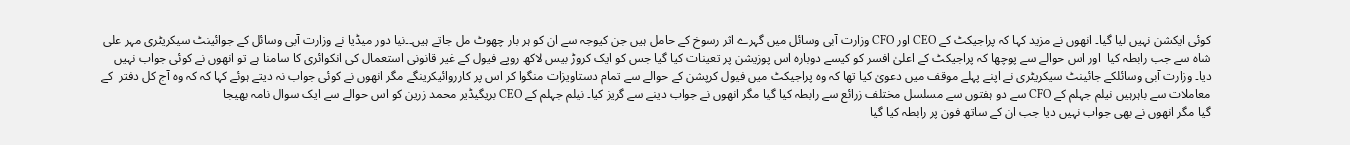کوئی ایکشن نہیں لیا گیا۔ انھوں نے مزید کہا کہ پراجیکٹ کے CEO اور CFO وزارت آبی وسائل میں گہرے اثر رسوخ کے حامل ہیں جن کیوجہ سے ان کو ہر بار چھوٹ مل جاتے ہیں۔۔نیا دور میڈیا نے وزارت آبی وسائل کے جوائینٹ سیکریٹری مہر علی شاہ سے جب رابطہ کیا  اور اس حوالے سے پوچھا کہ پراجیکٹ کے اعلیٰ افسر کو کیسے دوبارہ اس پوزیشن پر تعینات کیا گیا جس کو ایک کروڑ بیس لاکھ روپے فیول کے غیر قانونی استعمال کی انکوائری کا سامنا ہے تو انھوں نے کوئی جواب نہیں دیا۔ وزارت آبی وسائلکے جائینٹ سیکریٹری نے اپنے پہلے موقف میں دعویٰ کیا تھا کہ وہ پراجیکٹ میں فیول کرپشن کے حوالے سے تمام دستاویزات منگوا کر اس پر کارروائیکرینگے مگر انھوں نے کوئی جواب نہ دیتے ہوئے کہا کہ کہ وہ آج کل دفتر  کے معاملات سے باہرہیں نیلم جہلم کے CFO سے دو ہفتوں سے مسلسل مختلف زرائع سے رابطہ کیا گیا مگر انھوں نے جواب دینے سے گریز کیا۔ نیلم جہلم کے CEO بریگیڈیر محمد زرین کو اس حوالے سے ایک سوال نامہ بھیجا
گیا مگر انھوں نے بھی جواب نہیں دیا جب ان کے ساتھ فون پر رابطہ کیا گیا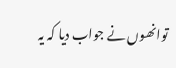توانھوں نے جواب دیا کہ یہ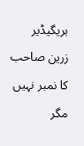بریگیڈیر زرین صاحب کا نمبر نہیں مگر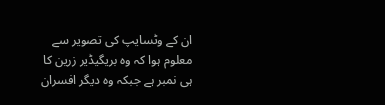ان کے وٹسایپ کی تصویر سے معلوم ہوا کہ وہ بریگیڈیر زرین کا ہی نمبر ہے جبکہ وہ دیگر افسران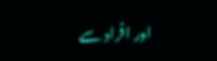اور افراد سے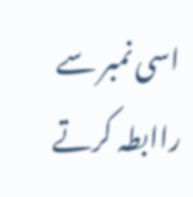اسی نمبر سے راابطہ کرتے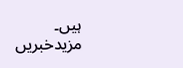ہیں۔
مزیدخبریں